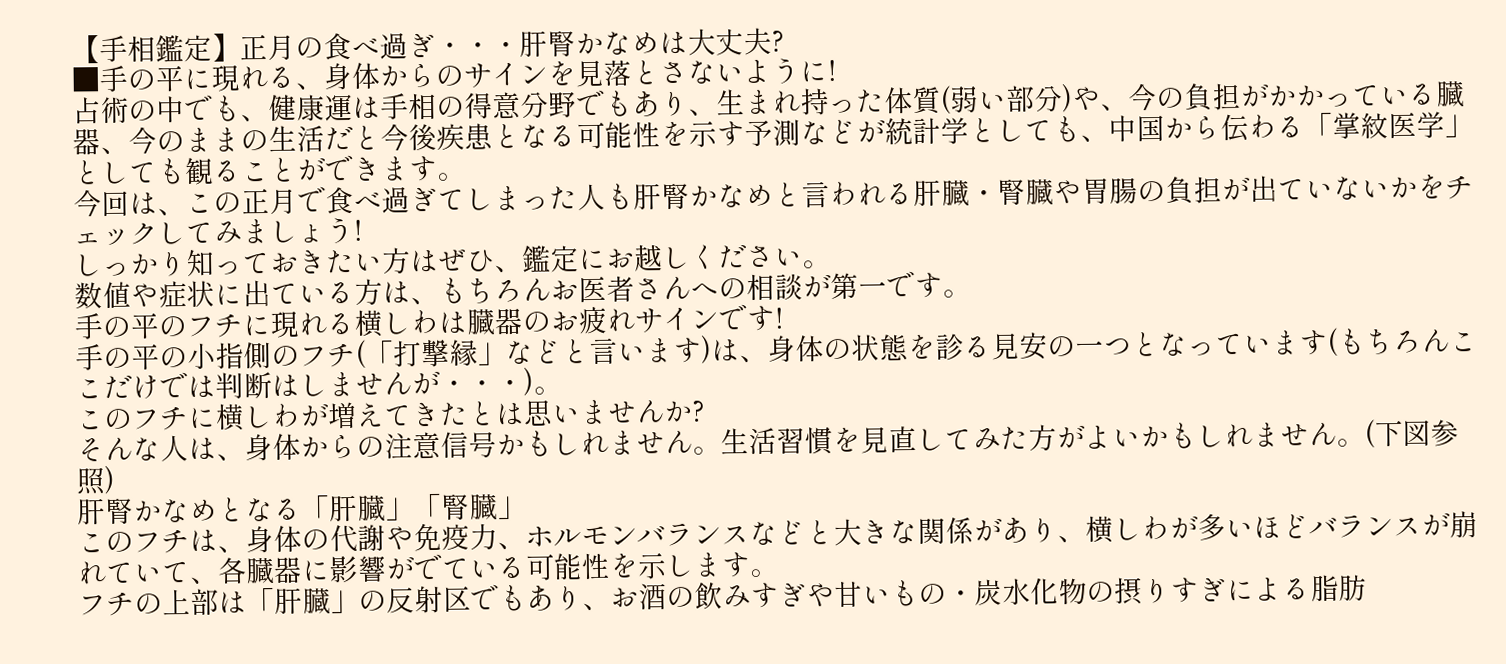【手相鑑定】正月の食べ過ぎ・・・肝腎かなめは大丈夫?
■手の平に現れる、身体からのサインを見落とさないように!
占術の中でも、健康運は手相の得意分野でもあり、生まれ持った体質(弱い部分)や、今の負担がかかっている臓器、今のままの生活だと今後疾患となる可能性を示す予測などが統計学としても、中国から伝わる「掌紋医学」としても観ることができます。
今回は、この正月で食べ過ぎてしまった人も肝腎かなめと言われる肝臓・腎臓や胃腸の負担が出ていないかをチェックしてみましょう!
しっかり知っておきたい方はぜひ、鑑定にお越しください。
数値や症状に出ている方は、もちろんお医者さんへの相談が第一です。
手の平のフチに現れる横しわは臓器のお疲れサインです!
手の平の小指側のフチ(「打撃縁」などと言います)は、身体の状態を診る見安の一つとなっています(もちろんここだけでは判断はしませんが・・・)。
このフチに横しわが増えてきたとは思いませんか?
そんな人は、身体からの注意信号かもしれません。生活習慣を見直してみた方がよいかもしれません。(下図参照)
肝腎かなめとなる「肝臓」「腎臓」
このフチは、身体の代謝や免疫力、ホルモンバランスなどと大きな関係があり、横しわが多いほどバランスが崩れていて、各臓器に影響がでている可能性を示します。
フチの上部は「肝臓」の反射区でもあり、お酒の飲みすぎや甘いもの・炭水化物の摂りすぎによる脂肪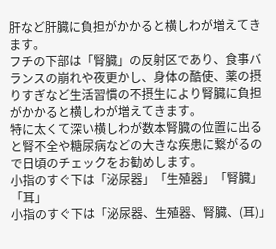肝など肝臓に負担がかかると横しわが増えてきます。
フチの下部は「腎臓」の反射区であり、食事バランスの崩れや夜更かし、身体の酷使、薬の摂りすぎなど生活習慣の不摂生により腎臓に負担がかかると横しわが増えてきます。
特に太くて深い横しわが数本腎臓の位置に出ると腎不全や糖尿病などの大きな疾患に繋がるので日頃のチェックをお勧めします。
小指のすぐ下は「泌尿器」「生殖器」「腎臓」「耳」
小指のすぐ下は「泌尿器、生殖器、腎臓、(耳)」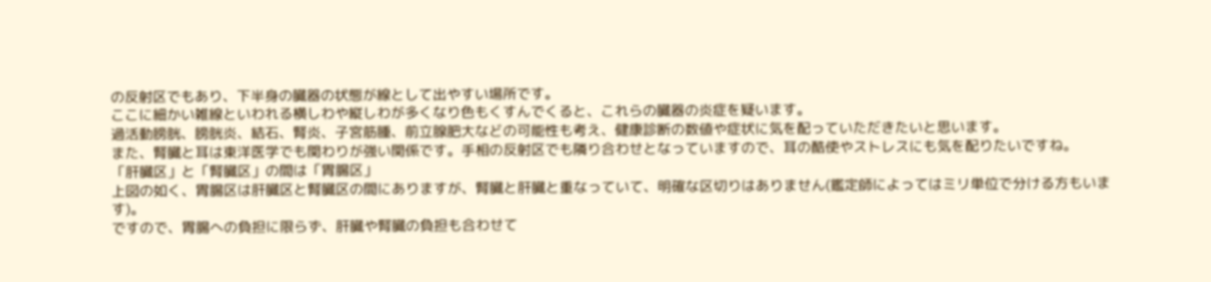の反射区でもあり、下半身の臓器の状態が線として出やすい場所です。
ここに細かい雑線といわれる横しわや縦しわが多くなり色もくすんでくると、これらの臓器の炎症を疑います。
過活動膀胱、膀胱炎、結石、腎炎、子宮筋腫、前立腺肥大などの可能性も考え、健康診断の数値や症状に気を配っていただきたいと思います。
また、腎臓と耳は東洋医学でも関わりが強い関係です。手相の反射区でも隣り合わせとなっていますので、耳の酷使やストレスにも気を配りたいですね。
「肝臓区」と「腎臓区」の間は「胃腸区」
上図の如く、胃腸区は肝臓区と腎臓区の間にありますが、腎臓と肝臓と重なっていて、明確な区切りはありません(鑑定師によってはミリ単位で分ける方もいます)。
ですので、胃腸への負担に限らず、肝臓や腎臓の負担も合わせて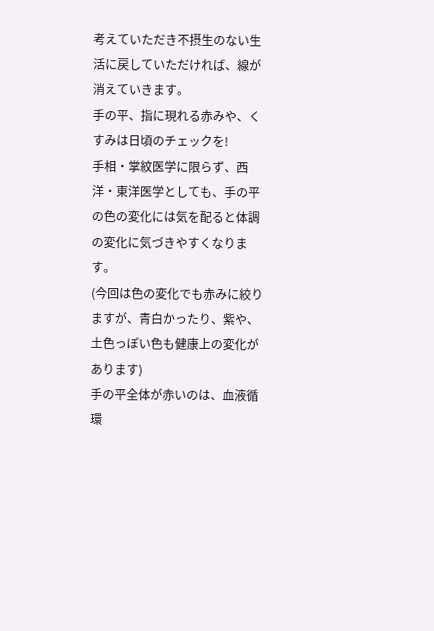考えていただき不摂生のない生活に戻していただければ、線が消えていきます。
手の平、指に現れる赤みや、くすみは日頃のチェックを!
手相・掌紋医学に限らず、西洋・東洋医学としても、手の平の色の変化には気を配ると体調の変化に気づきやすくなります。
(今回は色の変化でも赤みに絞りますが、青白かったり、紫や、土色っぽい色も健康上の変化があります)
手の平全体が赤いのは、血液循環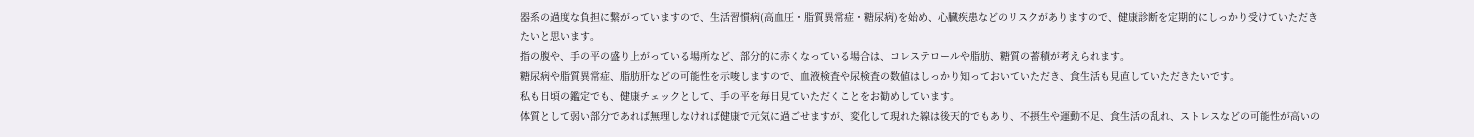器系の過度な負担に繋がっていますので、生活習慣病(高血圧・脂質異常症・糖尿病)を始め、心臓疾患などのリスクがありますので、健康診断を定期的にしっかり受けていただきたいと思います。
指の腹や、手の平の盛り上がっている場所など、部分的に赤くなっている場合は、コレステロールや脂肪、糖質の蓄積が考えられます。
糖尿病や脂質異常症、脂肪肝などの可能性を示唆しますので、血液検査や尿検査の数値はしっかり知っておいていただき、食生活も見直していただきたいです。
私も日頃の鑑定でも、健康チェックとして、手の平を毎日見ていただくことをお勧めしています。
体質として弱い部分であれば無理しなければ健康で元気に過ごせますが、変化して現れた線は後天的でもあり、不摂生や運動不足、食生活の乱れ、ストレスなどの可能性が高いの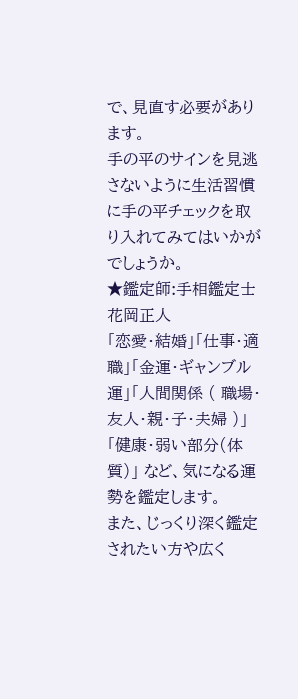で、見直す必要があります。
手の平のサインを見逃さないように生活習慣に手の平チェックを取り入れてみてはいかがでしょうか。
★鑑定師:手相鑑定士 花岡正人
「恋愛・結婚」「仕事・適職」「金運・ギャンブル運」「人間関係 ( 職場・友人・親・子・夫婦 )」「健康・弱い部分(体質)」 など、気になる運勢を鑑定します。
また、じっくり深く鑑定されたい方や広く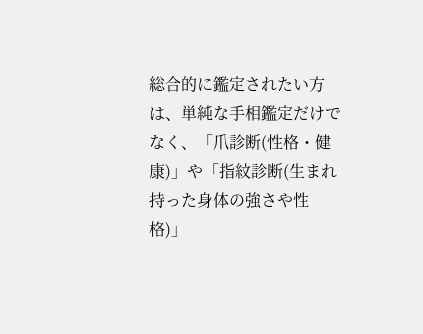総合的に鑑定されたい方は、単純な手相鑑定だけでなく、「爪診断(性格・健康)」や「指紋診断(生まれ持った身体の強さや性格)」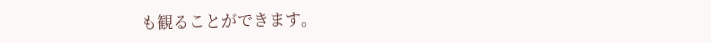も観ることができます。